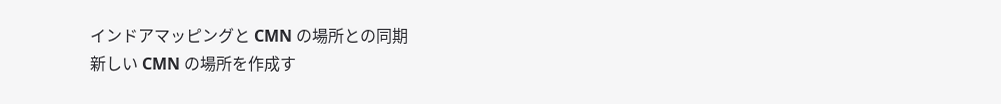インドアマッピングと CMN の場所との同期
新しい CMN の場所を作成す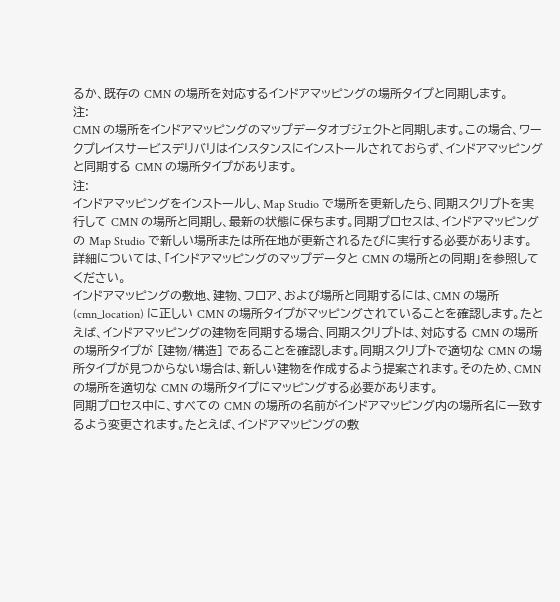るか、既存の CMN の場所を対応するインドアマッピングの場所タイプと同期します。
注:
CMN の場所をインドアマッピングのマップデータオブジェクトと同期します。この場合、ワークプレイスサービスデリバリはインスタンスにインストールされておらず、インドアマッピングと同期する CMN の場所タイプがあります。
注:
インドアマッピングをインストールし、Map Studio で場所を更新したら、同期スクリプトを実行して CMN の場所と同期し、最新の状態に保ちます。同期プロセスは、インドアマッピングの Map Studio で新しい場所または所在地が更新されるたびに実行する必要があります。詳細については、「インドアマッピングのマップデータと CMN の場所との同期」を参照してください。
インドアマッピングの敷地、建物、フロア、および場所と同期するには、CMN の場所 (cmn_location) に正しい CMN の場所タイプがマッピングされていることを確認します。たとえば、インドアマッピングの建物を同期する場合、同期スクリプトは、対応する CMN の場所の場所タイプが [建物/構造] であることを確認します。同期スクリプトで適切な CMN の場所タイプが見つからない場合は、新しい建物を作成するよう提案されます。そのため、CMN の場所を適切な CMN の場所タイプにマッピングする必要があります。
同期プロセス中に、すべての CMN の場所の名前がインドアマッピング内の場所名に一致するよう変更されます。たとえば、インドアマッピングの敷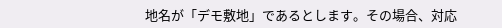地名が「デモ敷地」であるとします。その場合、対応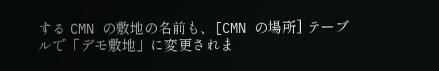する CMN の敷地の名前も、[CMN の場所] テーブルで「デモ敷地」に変更されま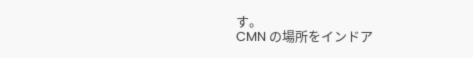す。
CMN の場所をインドア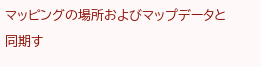マッピングの場所およびマップデータと同期す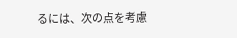るには、次の点を考慮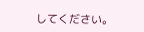してください。